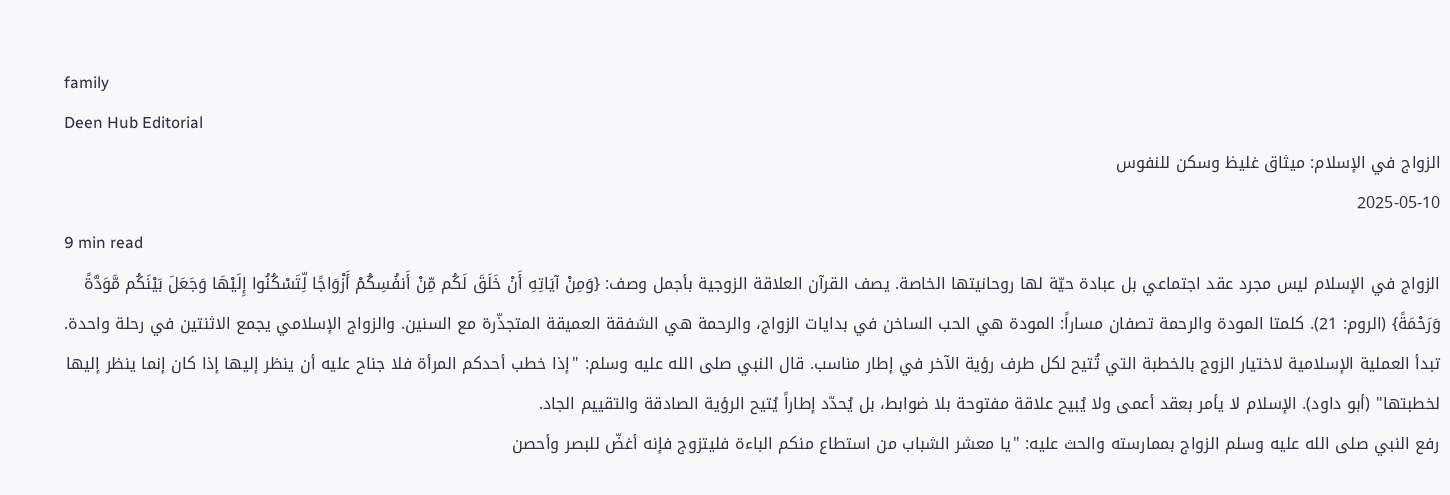family
Deen Hub Editorial
الزواج في الإسلام: ميثاق غليظ وسكن للنفوس
2025-05-10
9 min read
الزواج في الإسلام ليس مجرد عقد اجتماعي بل عبادة حيّة لها روحانيتها الخاصة. يصف القرآن العلاقة الزوجية بأجمل وصف: {وَمِنْ آيَاتِهِ أَنْ خَلَقَ لَكُم مِّنْ أَنفُسِكُمْ أَزْوَاجًا لِّتَسْكُنُوا إِلَيْهَا وَجَعَلَ بَيْنَكُم مَّوَدَّةً وَرَحْمَةً} (الروم: 21). كلمتا المودة والرحمة تصفان مساراً: المودة هي الحب الساخن في بدايات الزواج، والرحمة هي الشفقة العميقة المتجذّرة مع السنين. والزواج الإسلامي يجمع الاثنتين في رحلة واحدة.
تبدأ العملية الإسلامية لاختيار الزوج بالخطبة التي تُتيح لكل طرف رؤية الآخر في إطار مناسب. قال النبي صلى الله عليه وسلم: "إذا خطب أحدكم المرأة فلا جناح عليه أن ينظر إليها إذا كان إنما ينظر إليها لخطبتها" (أبو داود). الإسلام لا يأمر بعقد أعمى ولا يُبيح علاقة مفتوحة بلا ضوابط، بل يُحدّد إطاراً يُتيح الرؤية الصادقة والتقييم الجاد.
رفع النبي صلى الله عليه وسلم الزواج بممارسته والحث عليه: "يا معشر الشباب من استطاع منكم الباءة فليتزوج فإنه أغضّ للبصر وأحصن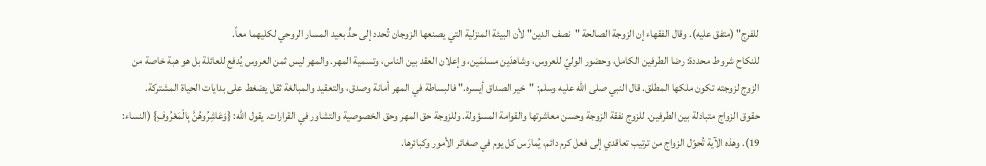للفرج" (متفق عليه). وقال الفقهاء إن الزوجة الصالحة "نصف الدين" لأن البيئة المنزلية التي يصنعها الزوجان تُحدد إلى حدٍّ بعيد المسار الروحي لكليهما معاً.
للنكاح شروط محددة: رضا الطرفين الكامل، وحضور الوليّ للعروس، وشاهدَين مسلمَين، وإعلان العقد بين الناس، وتسمية المهر. والمهر ليس ثمن العروس يُدفع للعائلة بل هو هبة خاصة من الزوج لزوجته تكون ملكها المطلق. قال النبي صلى الله عليه وسلم: "خير الصداق أيسره." فالبساطة في المهر أمانة وصدق، والتعقيد والمبالغة ثقل يضغط على بدايات الحياة المشتركة.
حقوق الزواج متبادلة بين الطرفين. للزوج نفقة الزوجة وحسن معاشرتها والقوامة المسؤولة. وللزوجة حق المهر وحق الخصوصية والتشاور في القرارات. يقول الله: {وَعَاشِرُوهُنَّ بِالْمَعْرُوفِ} (النساء: 19). وهذه الآية تُحوّل الزواج من ترتيب تعاقدي إلى فعل كرم دائم، يُمارَس كل يوم في صغائر الأمور وكبائرها.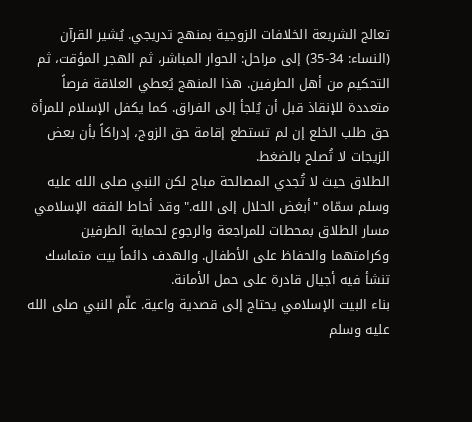تعالج الشريعة الخلافات الزوجية بمنهج تدريجي. يُشير القرآن (النساء: 34-35) إلى مراحل: الحوار المباشر، ثم الهجر المؤقت، ثم التحكيم من أهل الطرفين. هذا المنهج يُعطي العلاقة فرصاً متعددة للإنقاذ قبل أن يُلجأ إلى الفراق. كما يكفل الإسلام للمرأة حق طلب الخلع إن لم تستطع إقامة حق الزوج، إدراكاً بأن بعض الزيجات لا تُصلح بالضغط.
الطلاق حيث لا تُجدي المصالحة مباح لكن النبي صلى الله عليه وسلم سمّاه "أبغض الحلال إلى الله." وقد أحاط الفقه الإسلامي مسار الطلاق بمحطات للمراجعة والرجوع لحماية الطرفين وكرامتهما والحفاظ على الأطفال. والهدف دائماً بيت متماسك تنشأ فيه أجيال قادرة على حمل الأمانة.
بناء البيت الإسلامي يحتاج إلى قصدية واعية. علّم النبي صلى الله عليه وسلم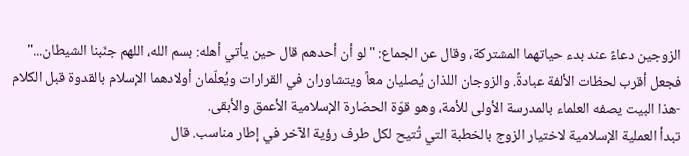الزوجين دعاءً عند بدء حياتهما المشتركة، وقال عن الجماع: "لو أن أحدهم قال حين يأتي أهله: بسم الله، اللهم جنّبنا الشيطان..." فجعل أقرب لحظات الألفة عبادةً. والزوجان اللذان يُصليان معاً ويتشاوران في القرارات ويُعلّمان أولادهما الإسلام بالقدوة قبل الكلام -هذا البيت يصفه العلماء بالمدرسة الأولى للأمة، وهو قوّة الحضارة الإسلامية الأعمق والأبقى.
تبدأ العملية الإسلامية لاختيار الزوج بالخطبة التي تُتيح لكل طرف رؤية الآخر في إطار مناسب. قال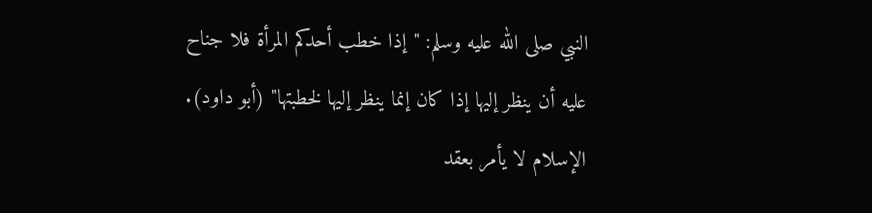النبي صلى الله عليه وسلم: "إذا خطب أحدكم المرأة فلا جناح عليه أن ينظر إليها إذا كان إنما ينظر إليها لخطبتها" (أبو داود). الإسلام لا يأمر بعقد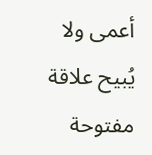أعمى ولا يُبيح علاقة مفتوحة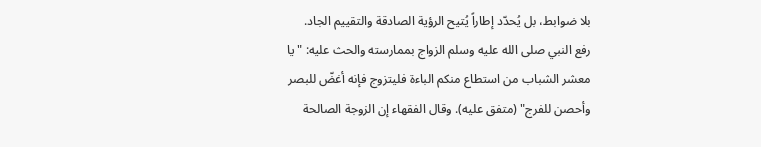بلا ضوابط، بل يُحدّد إطاراً يُتيح الرؤية الصادقة والتقييم الجاد.
رفع النبي صلى الله عليه وسلم الزواج بممارسته والحث عليه: "يا معشر الشباب من استطاع منكم الباءة فليتزوج فإنه أغضّ للبصر وأحصن للفرج" (متفق عليه). وقال الفقهاء إن الزوجة الصالحة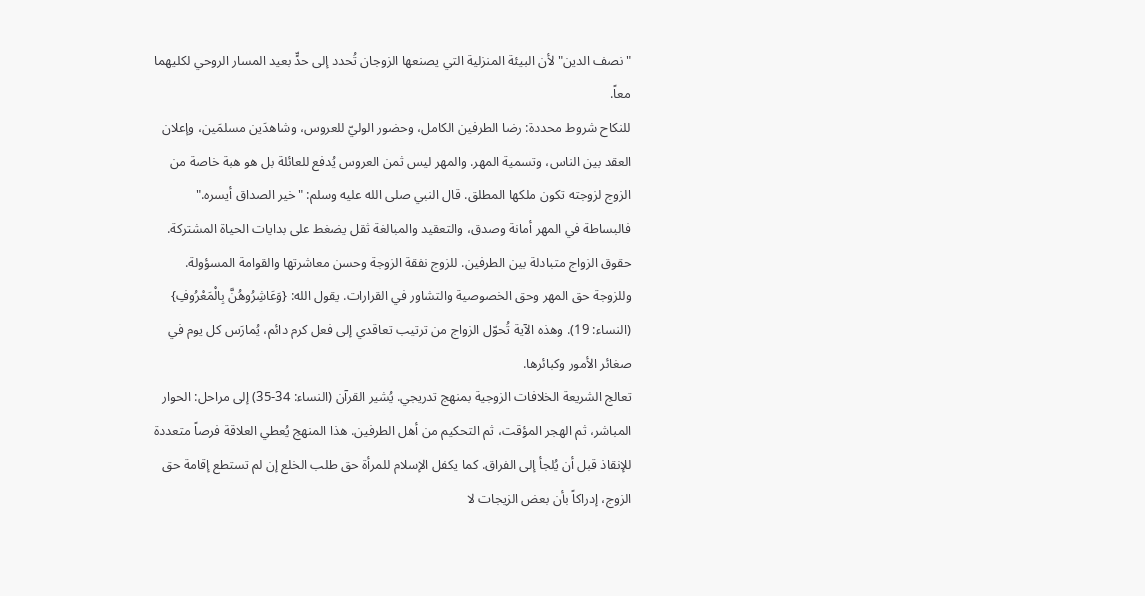"نصف الدين" لأن البيئة المنزلية التي يصنعها الزوجان تُحدد إلى حدٍّ بعيد المسار الروحي لكليهما معاً.
للنكاح شروط محددة: رضا الطرفين الكامل، وحضور الوليّ للعروس، وشاهدَين مسلمَين، وإعلان العقد بين الناس، وتسمية المهر. والمهر ليس ثمن العروس يُدفع للعائلة بل هو هبة خاصة من الزوج لزوجته تكون ملكها المطلق. قال النبي صلى الله عليه وسلم: "خير الصداق أيسره." فالبساطة في المهر أمانة وصدق، والتعقيد والمبالغة ثقل يضغط على بدايات الحياة المشتركة.
حقوق الزواج متبادلة بين الطرفين. للزوج نفقة الزوجة وحسن معاشرتها والقوامة المسؤولة. وللزوجة حق المهر وحق الخصوصية والتشاور في القرارات. يقول الله: {وَعَاشِرُوهُنَّ بِالْمَعْرُوفِ} (النساء: 19). وهذه الآية تُحوّل الزواج من ترتيب تعاقدي إلى فعل كرم دائم، يُمارَس كل يوم في صغائر الأمور وكبائرها.
تعالج الشريعة الخلافات الزوجية بمنهج تدريجي. يُشير القرآن (النساء: 34-35) إلى مراحل: الحوار المباشر، ثم الهجر المؤقت، ثم التحكيم من أهل الطرفين. هذا المنهج يُعطي العلاقة فرصاً متعددة للإنقاذ قبل أن يُلجأ إلى الفراق. كما يكفل الإسلام للمرأة حق طلب الخلع إن لم تستطع إقامة حق الزوج، إدراكاً بأن بعض الزيجات لا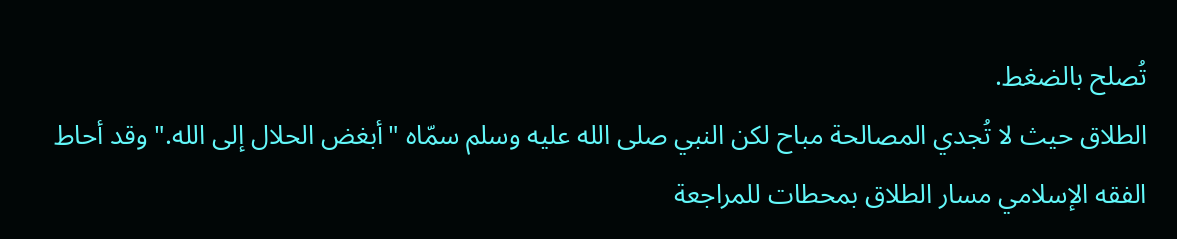تُصلح بالضغط.
الطلاق حيث لا تُجدي المصالحة مباح لكن النبي صلى الله عليه وسلم سمّاه "أبغض الحلال إلى الله." وقد أحاط الفقه الإسلامي مسار الطلاق بمحطات للمراجعة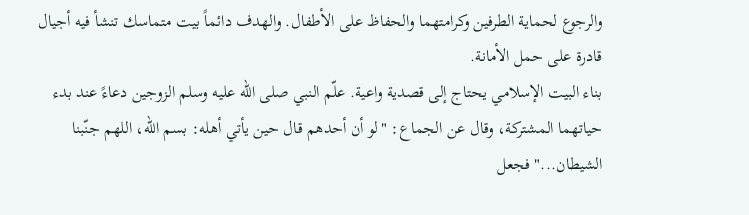والرجوع لحماية الطرفين وكرامتهما والحفاظ على الأطفال. والهدف دائماً بيت متماسك تنشأ فيه أجيال قادرة على حمل الأمانة.
بناء البيت الإسلامي يحتاج إلى قصدية واعية. علّم النبي صلى الله عليه وسلم الزوجين دعاءً عند بدء حياتهما المشتركة، وقال عن الجماع: "لو أن أحدهم قال حين يأتي أهله: بسم الله، اللهم جنّبنا الشيطان..." فجعل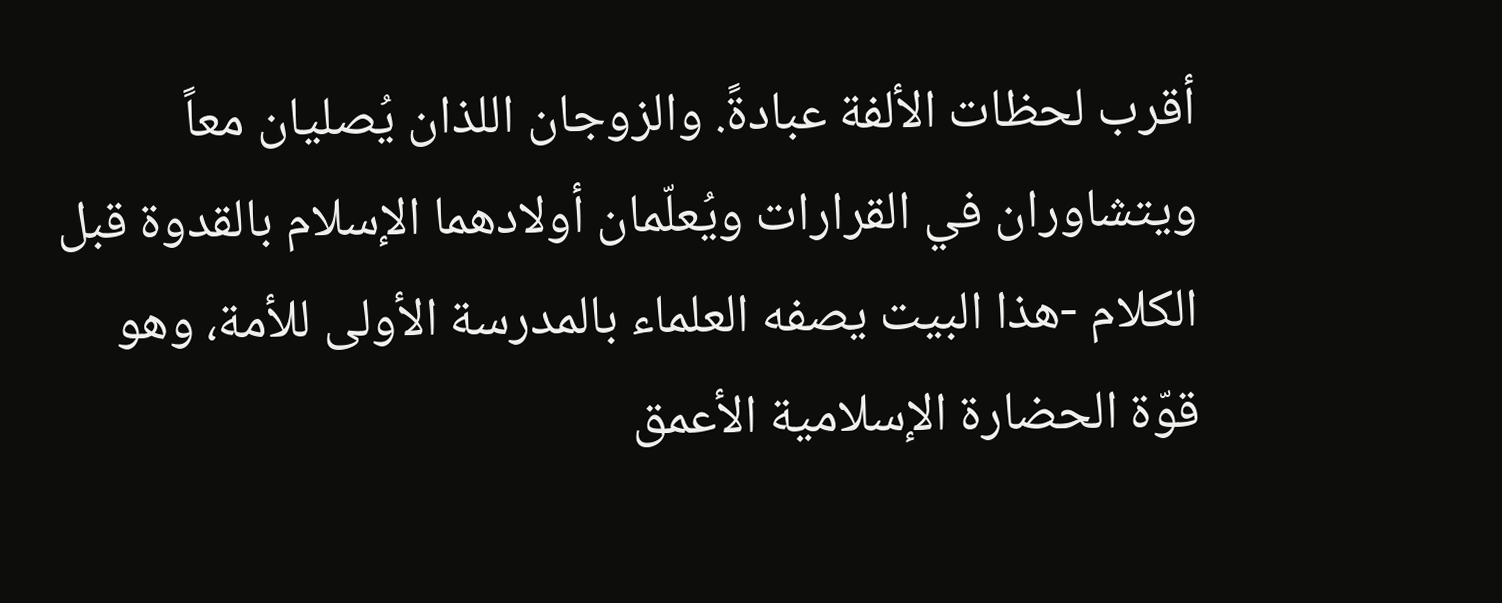أقرب لحظات الألفة عبادةً. والزوجان اللذان يُصليان معاً ويتشاوران في القرارات ويُعلّمان أولادهما الإسلام بالقدوة قبل الكلام -هذا البيت يصفه العلماء بالمدرسة الأولى للأمة، وهو قوّة الحضارة الإسلامية الأعمق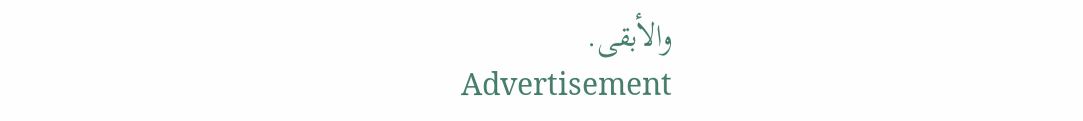والأبقى.
Advertisement